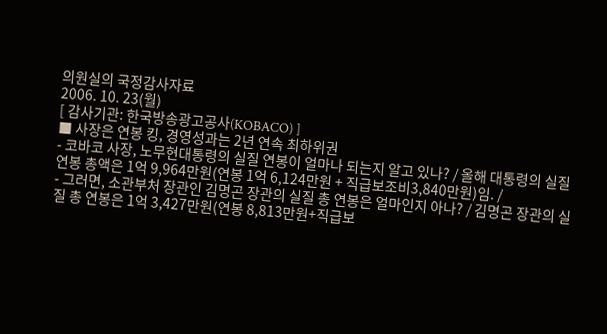의원실의 국정감사자료
2006. 10. 23(월)
[ 감사기관: 한국방송광고공사(KOBACO) ]
■ 사장은 연봉 킹, 경영성과는 2년 연속 최하위권
- 코바코 사장, 노무현대통령의 실질 연봉이 얼마나 되는지 알고 있나? / 올해 대통령의 실질
연봉 총액은 1억 9,964만원(연봉 1억 6,124만원 + 직급보조비3,840만원)임. /
- 그러면, 소관부처 장관인 김명곤 장관의 실질 총 연봉은 얼마인지 아나? / 김명곤 장관의 실
질 총 연봉은 1억 3,427만원(연봉 8,813만원+직급보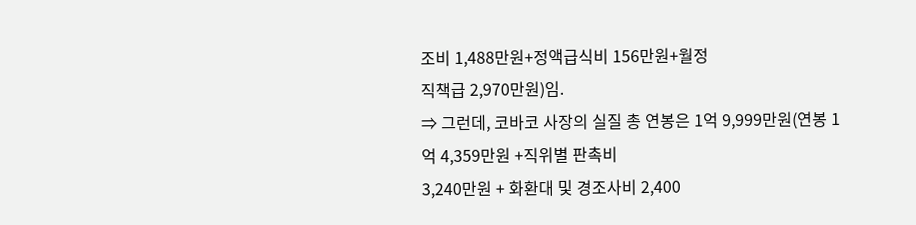조비 1,488만원+정액급식비 156만원+월정
직책급 2,970만원)임.
⇒ 그런데, 코바코 사장의 실질 총 연봉은 1억 9,999만원(연봉 1억 4,359만원 +직위별 판촉비
3,240만원 + 화환대 및 경조사비 2,400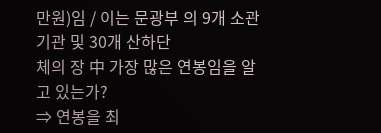만원)임 / 이는 문광부 의 9개 소관기관 및 30개 산하단
체의 장 中 가장 많은 연봉임을 알고 있는가?
⇒ 연봉을 최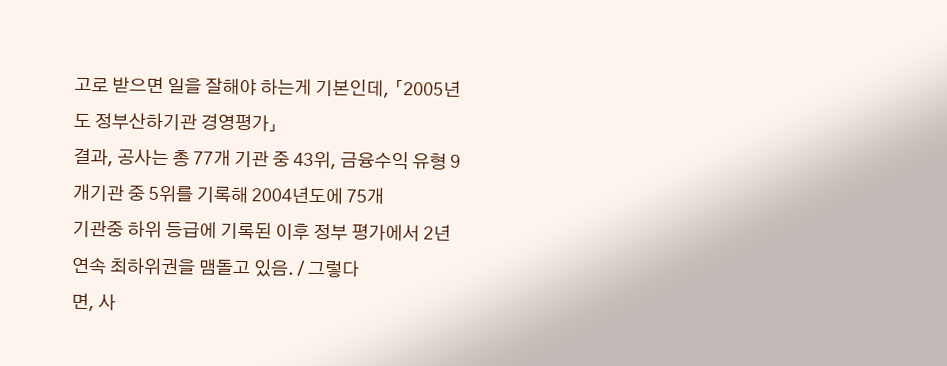고로 받으면 일을 잘해야 하는게 기본인데, 「2005년도 정부산하기관 경영평가」
결과, 공사는 총 77개 기관 중 43위, 금융수익 유형 9개기관 중 5위를 기록해 2004년도에 75개
기관중 하위 등급에 기록된 이후 정부 평가에서 2년 연속 최하위권을 맴돌고 있음. / 그렇다
면, 사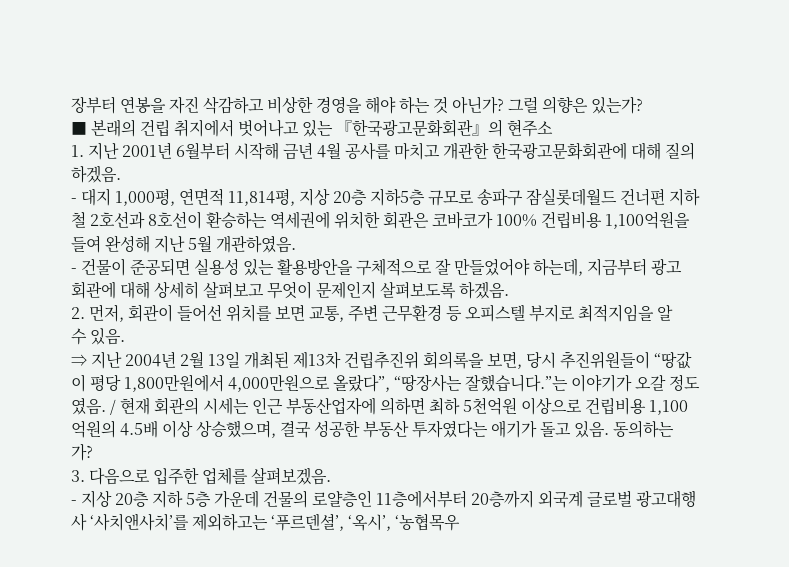장부터 연봉을 자진 삭감하고 비상한 경영을 해야 하는 것 아닌가? 그럴 의향은 있는가?
■ 본래의 건립 취지에서 벗어나고 있는 『한국광고문화회관』의 현주소
1. 지난 2001년 6월부터 시작해 금년 4월 공사를 마치고 개관한 한국광고문화회관에 대해 질의
하겠음.
- 대지 1,000평, 연면적 11,814평, 지상 20층 지하5층 규모로 송파구 잠실롯데월드 건너편 지하
철 2호선과 8호선이 환승하는 역세권에 위치한 회관은 코바코가 100% 건립비용 1,100억원을
들여 완성해 지난 5월 개관하였음.
- 건물이 준공되면 실용성 있는 활용방안을 구체적으로 잘 만들었어야 하는데, 지금부터 광고
회관에 대해 상세히 살펴보고 무엇이 문제인지 살펴보도록 하겠음.
2. 먼저, 회관이 들어선 위치를 보면 교통, 주변 근무환경 등 오피스텔 부지로 최적지임을 알
수 있음.
⇒ 지난 2004년 2월 13일 개최된 제13차 건립추진위 회의록을 보면, 당시 추진위원들이 “땅값
이 평당 1,800만원에서 4,000만원으로 올랐다”, “땅장사는 잘했습니다.”는 이야기가 오갈 정도
였음. / 현재 회관의 시세는 인근 부동산업자에 의하면 최하 5천억원 이상으로 건립비용 1,100
억원의 4.5배 이상 상승했으며, 결국 성공한 부동산 투자였다는 애기가 돌고 있음. 동의하는
가?
3. 다음으로 입주한 업체를 살펴보겠음.
- 지상 20층 지하 5층 가운데 건물의 로얄층인 11층에서부터 20층까지 외국계 글로벌 광고대행
사 ‘사치앤사치’를 제외하고는 ‘푸르덴셜’, ‘옥시’, ‘농협목우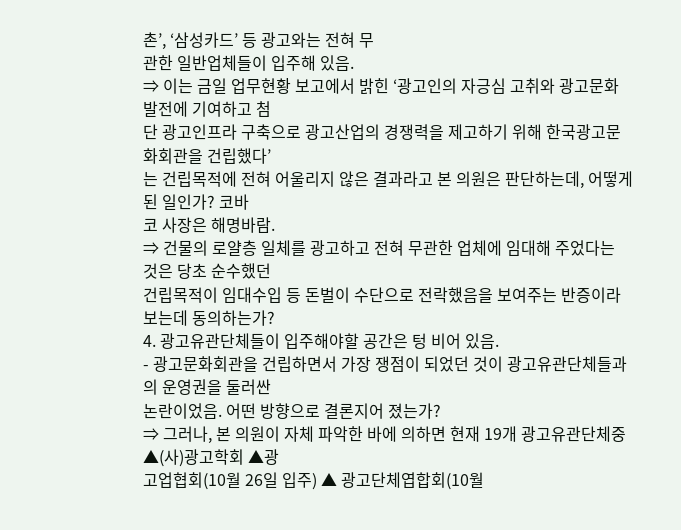촌’, ‘삼성카드’ 등 광고와는 전혀 무
관한 일반업체들이 입주해 있음.
⇒ 이는 금일 업무현황 보고에서 밝힌 ‘광고인의 자긍심 고취와 광고문화 발전에 기여하고 첨
단 광고인프라 구축으로 광고산업의 경쟁력을 제고하기 위해 한국광고문화회관을 건립했다’
는 건립목적에 전혀 어울리지 않은 결과라고 본 의원은 판단하는데, 어떻게 된 일인가? 코바
코 사장은 해명바람.
⇒ 건물의 로얄층 일체를 광고하고 전혀 무관한 업체에 임대해 주었다는 것은 당초 순수했던
건립목적이 임대수입 등 돈벌이 수단으로 전락했음을 보여주는 반증이라 보는데 동의하는가?
4. 광고유관단체들이 입주해야할 공간은 텅 비어 있음.
- 광고문화회관을 건립하면서 가장 쟁점이 되었던 것이 광고유관단체들과의 운영권을 둘러싼
논란이었음. 어떤 방향으로 결론지어 졌는가?
⇒ 그러나, 본 의원이 자체 파악한 바에 의하면 현재 19개 광고유관단체중 ▲(사)광고학회 ▲광
고업협회(10월 26일 입주) ▲ 광고단체엽합회(10월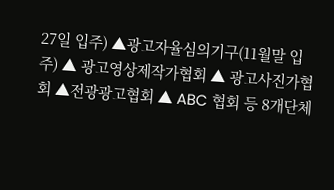27일 입주) ▲광고자율심의기구(11월말 입
주) ▲ 광고영상제작가협회 ▲ 광고사진가협회 ▲전광광고협회 ▲ ABC 협회 등 8개단체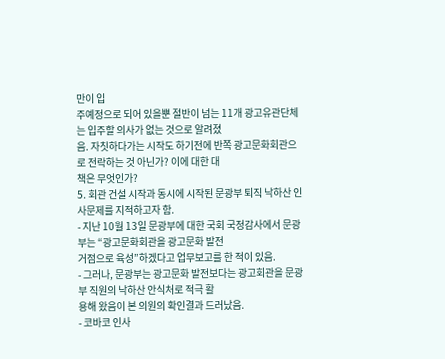만이 입
주예정으로 되어 있을뿐 절반이 넘는 11개 광고유관단체는 입주할 의사가 없는 것으로 알려졌
음. 자칫하다가는 시작도 하기전에 반쪽 광고문화회관으로 전락하는 것 아닌가? 이에 대한 대
책은 무엇인가?
5. 회관 건설 시작과 동시에 시작된 문광부 퇴직 낙하산 인사문제를 지적하고자 함.
- 지난 10월 13일 문광부에 대한 국회 국정감사에서 문광부는 “광고문화회관을 광고문화 발전
거점으로 육성”하겠다고 업무보고를 한 적이 있음.
- 그러나, 문광부는 광고문화 발전보다는 광고회관을 문광부 직원의 낙하산 안식처로 적극 활
용해 왔음이 본 의원의 확인결과 드러났음.
- 코바코 인사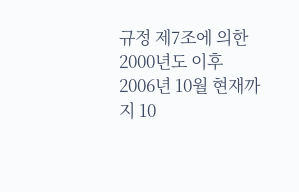규정 제7조에 의한 2000년도 이후 2006년 10월 현재까지 10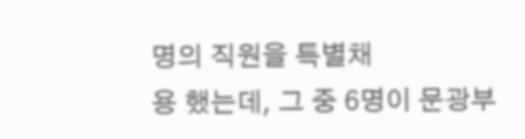명의 직원을 특별채
용 했는데, 그 중 6명이 문광부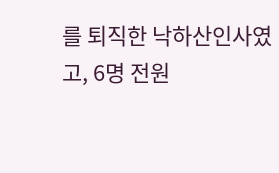를 퇴직한 낙하산인사였고, 6명 전원